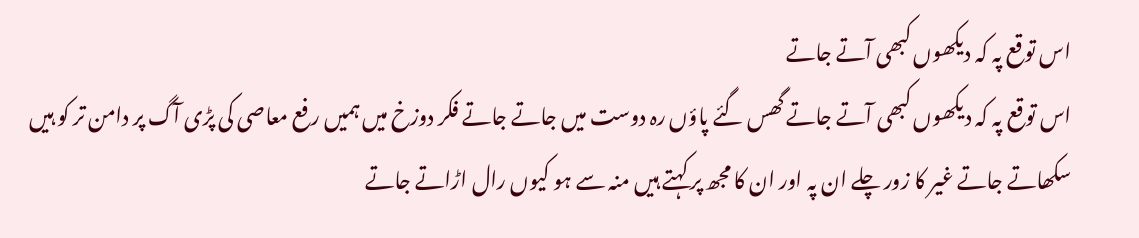اس توقع پہ کہ دیکھوں کبھی آتے جاتے
اس توقع پہ کہ دیکھوں کبھی آتے جاتے گھس گئے پاؤں رہ دوست میں جاتے جاتے فکر دوزخ میں ہمیں رفع معاصی کی پڑی آگ پر دامن تر کو ہیں سکھاتے جاتے غیر کا زور چلے ان پہ اور ان کا مجھ پر کہتے ہیں منہ سے ہو کیوں رال اڑاتے جاتے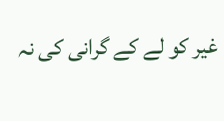غیر کو لے کے گرانی کی نہ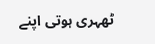ٹھہری ہوتی اپنے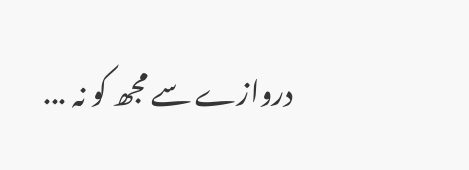دروازے سے مجھ کو نہ ...